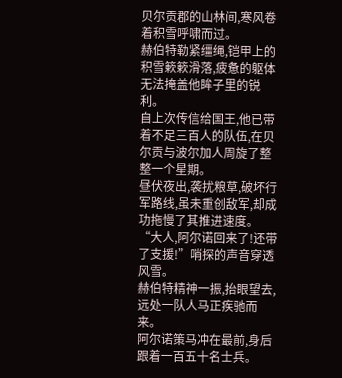贝尔贡郡的山林间,寒风卷着积雪呼啸而过。
赫伯特勒紧缰绳,铠甲上的积雪簌簌滑落,疲惫的躯体无法掩盖他眸子里的锐利。
自上次传信给国王,他已带着不足三百人的队伍,在贝尔贡与波尔加人周旋了整整一个星期。
昼伏夜出,袭扰粮草,破坏行军路线,虽未重创敌军,却成功拖慢了其推进速度。
“大人,阿尔诺回来了!还带了支援!”哨探的声音穿透风雪。
赫伯特精神一振,抬眼望去,远处一队人马正疾驰而来。
阿尔诺策马冲在最前,身后跟着一百五十名士兵。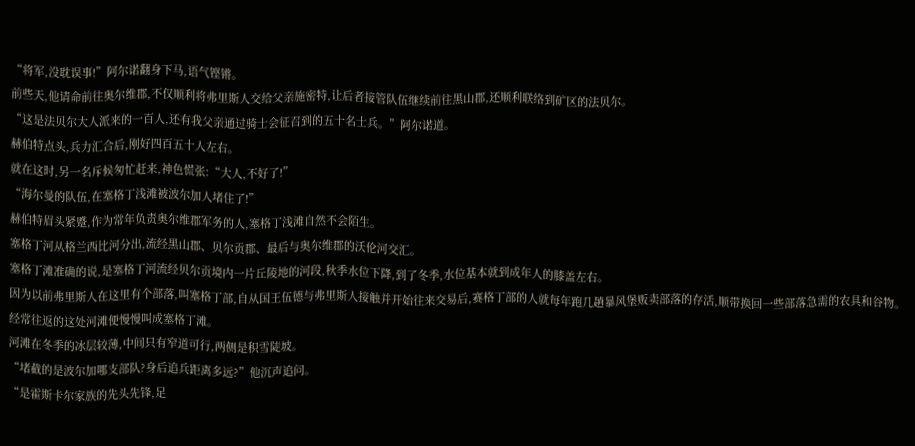“将军,没耽误事!”阿尔诺翻身下马,语气铿锵。
前些天,他请命前往奥尔维郡,不仅顺利将弗里斯人交给父亲施密特,让后者接管队伍继续前往黑山郡,还顺利联络到矿区的法贝尔。
“这是法贝尔大人派来的一百人,还有我父亲通过骑士会征召到的五十名士兵。”阿尔诺道。
赫伯特点头,兵力汇合后,刚好四百五十人左右。
就在这时,另一名斥候匆忙赶来,神色慌张:“大人,不好了!”
“海尔曼的队伍,在塞格丁浅滩被波尔加人堵住了!”
赫伯特眉头紧蹙,作为常年负责奥尔维郡军务的人,塞格丁浅滩自然不会陌生。
塞格丁河从格兰西比河分出,流经黑山郡、贝尔贡郡、最后与奥尔维郡的沃伦河交汇。
塞格丁滩准确的说,是塞格丁河流经贝尔贡境内一片丘陵地的河段,秋季水位下降,到了冬季,水位基本就到成年人的膝盖左右。
因为以前弗里斯人在这里有个部落,叫塞格丁部,自从国王伍德与弗里斯人接触并开始往来交易后,赛格丁部的人就每年跑几趟暴风堡贩卖部落的存活,顺带换回一些部落急需的农具和谷物。
经常往返的这处河滩便慢慢叫成塞格丁滩。
河滩在冬季的冰层较薄,中间只有窄道可行,两侧是积雪陡坡。
“堵截的是波尔加哪支部队?身后追兵距离多远?”他沉声追问。
“是霍斯卡尔家族的先头先锋,足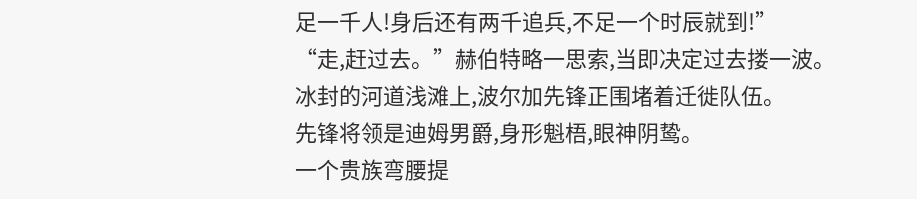足一千人!身后还有两千追兵,不足一个时辰就到!”
“走,赶过去。”赫伯特略一思索,当即决定过去搂一波。
冰封的河道浅滩上,波尔加先锋正围堵着迁徙队伍。
先锋将领是迪姆男爵,身形魁梧,眼神阴鸷。
一个贵族弯腰提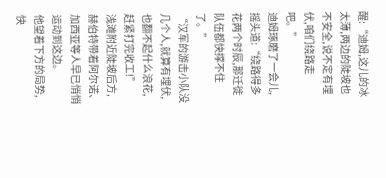醒:“迪姆,这儿的冰太薄,两边的陡坡也不安全,说不定有埋伏,咱们绕路走吧。”
迪姆琢磨了一会儿,摇头道:“绕路得多花两个时辰,那迁徙队伍都快撑不住了。”
“汉军的游击小队没几个人,就算有埋伏,也翻不起什么浪花,赶紧打完收工!”
浅滩附近陡坡后方,赫伯特带着阿尔诺、加西亚等人早已悄悄运动到这边。
他望着下方的局势,快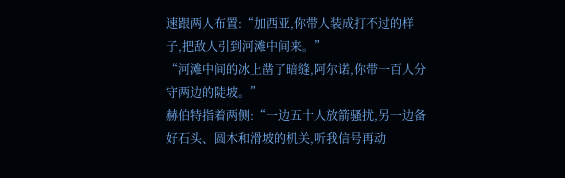速跟两人布置:“加西亚,你带人装成打不过的样子,把敌人引到河滩中间来。”
“河滩中间的冰上凿了暗缝,阿尔诺,你带一百人分守两边的陡坡。”
赫伯特指着两侧:“一边五十人放箭骚扰,另一边备好石头、圆木和滑坡的机关,听我信号再动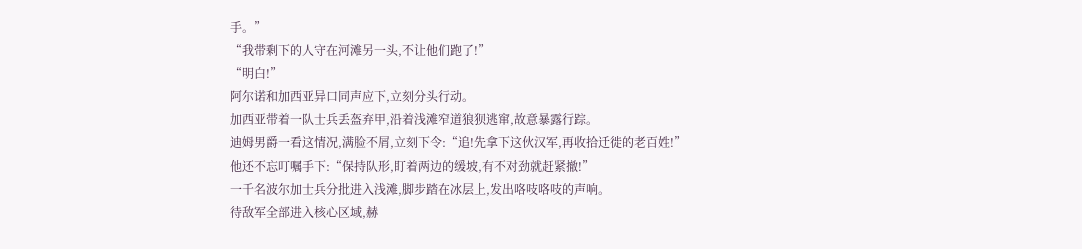手。”
“我带剩下的人守在河滩另一头,不让他们跑了!”
“明白!”
阿尔诺和加西亚异口同声应下,立刻分头行动。
加西亚带着一队士兵丢盔弃甲,沿着浅滩窄道狼狈逃窜,故意暴露行踪。
迪姆男爵一看这情况,满脸不屑,立刻下令:“追!先拿下这伙汉军,再收拾迁徙的老百姓!”
他还不忘叮嘱手下:“保持队形,盯着两边的缓坡,有不对劲就赶紧撤!”
一千名波尔加士兵分批进入浅滩,脚步踏在冰层上,发出咯吱咯吱的声响。
待敌军全部进入核心区域,赫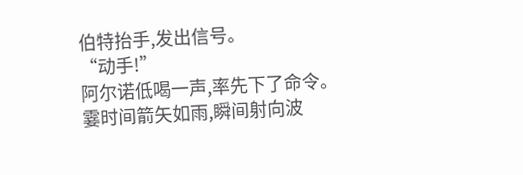伯特抬手,发出信号。
“动手!”
阿尔诺低喝一声,率先下了命令。
霎时间箭矢如雨,瞬间射向波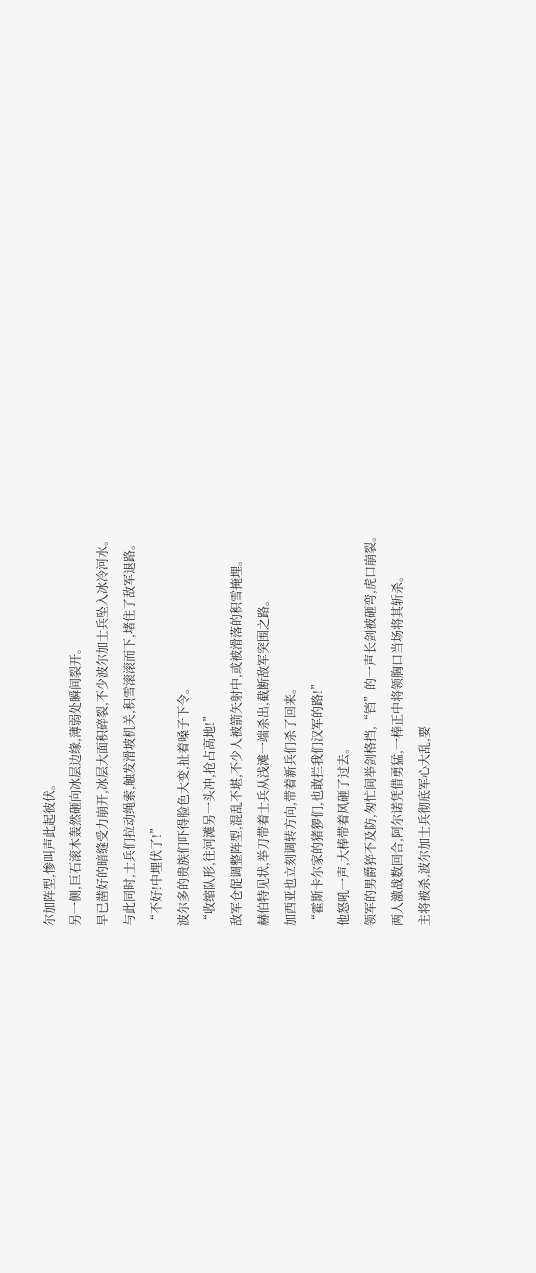尔加阵型,惨叫声此起彼伏。
另一侧,巨石滚木轰然砸向冰层边缘,薄弱处瞬间裂开。
早已凿好的暗缝受力崩开,冰层大面积碎裂,不少波尔加士兵坠入冰冷河水。
与此同时,士兵们拉动绳索,触发滑坡机关,积雪滚滚而下,堵住了敌军退路。
“不好!中埋伏了!”
波尔多的贵族们吓得脸色大变,扯着嗓子下令。
“收缩队形,往河滩另一头冲,抢占高地!”
敌军仓促调整阵型,混乱不堪,不少人被箭矢射中,或被滑落的积雪掩埋。
赫伯特见状,举刀带着士兵从浅滩一端杀出,截断敌军突围之路。
加西亚也立刻调转方向,带着新兵们杀了回来。
“霍斯卡尔家的猪猡们,也敢拦我们汉军的路!”
他怒吼一声,大棒带着风砸了过去。
领军的男爵猝不及防,匆忙间举剑格挡,“铛”的一声长剑被砸弯,虎口崩裂。
两人激战数回合,阿尔诺凭借勇猛,一棒正中将领胸口当场将其斩杀。
主将被杀,波尔加士兵彻底军心大乱,要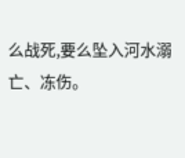么战死,要么坠入河水溺亡、冻伤。